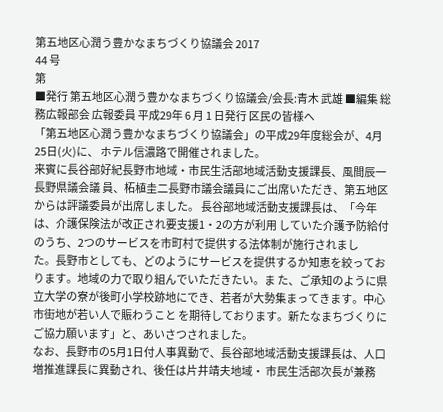第五地区心潤う豊かなまちづくり協議会 2017
44 号
第
■発行 第五地区心潤う豊かなまちづくり協議会/会長:青木 武雄 ■編集 総務広報部会 広報委員 平成29年 6 月 1 日発行 区民の皆様へ
「第五地区心潤う豊かなまちづくり協議会」の平成29年度総会が、4月25日(火)に、 ホテル信濃路で開催されました。
来賓に長谷部好紀長野市地域・市民生活部地域活動支援課長、風間辰一長野県議会議 員、柘植圭二長野市議会議員にご出席いただき、第五地区からは評議委員が出席しました。 長谷部地域活動支援課長は、「今年は、介護保険法が改正され要支援1・2の方が利用 していた介護予防給付のうち、2つのサービスを市町村で提供する法体制が施行されまし
た。長野市としても、どのようにサービスを提供するか知恵を絞っております。地域の力で取り組んでいただきたい。ま た、ご承知のように県立大学の寮が後町小学校跡地にでき、若者が大勢集まってきます。中心市街地が若い人で賑わうこと を期待しております。新たなまちづくりにご協力願います」と、あいさつされました。
なお、長野市の5月1日付人事異動で、長谷部地域活動支援課長は、人口増推進課長に異動され、後任は片井靖夫地域・ 市民生活部次長が兼務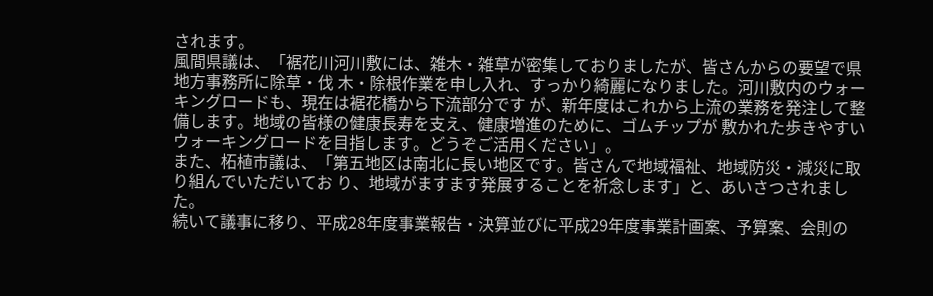されます。
風間県議は、「裾花川河川敷には、雑木・雑草が密集しておりましたが、皆さんからの要望で県地方事務所に除草・伐 木・除根作業を申し入れ、すっかり綺麗になりました。河川敷内のウォーキングロードも、現在は裾花橋から下流部分です が、新年度はこれから上流の業務を発注して整備します。地域の皆様の健康長寿を支え、健康増進のために、ゴムチップが 敷かれた歩きやすいウォーキングロードを目指します。どうぞご活用ください」。
また、柘植市議は、「第五地区は南北に長い地区です。皆さんで地域福祉、地域防災・減災に取り組んでいただいてお り、地域がますます発展することを祈念します」と、あいさつされました。
続いて議事に移り、平成28年度事業報告・決算並びに平成29年度事業計画案、予算案、会則の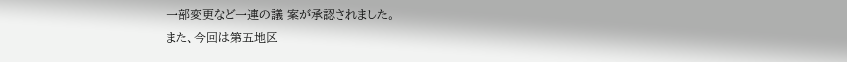一部変更など一連の議 案が承認されました。
また、今回は第五地区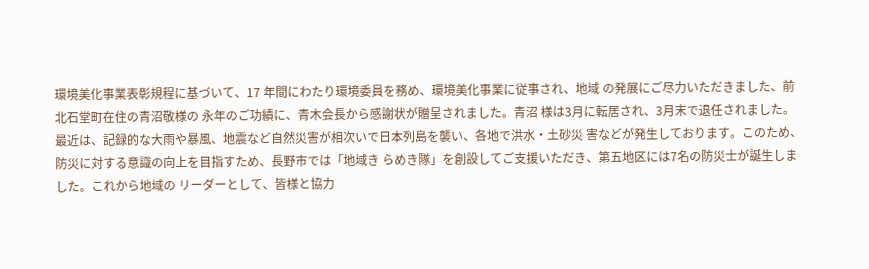環境美化事業表彰規程に基づいて、17 年間にわたり環境委員を務め、環境美化事業に従事され、地域 の発展にご尽力いただきました、前北石堂町在住の青沼敬様の 永年のご功績に、青木会長から感謝状が贈呈されました。青沼 様は3月に転居され、3月末で退任されました。
最近は、記録的な大雨や暴風、地震など自然災害が相次いで日本列島を襲い、各地で洪水・土砂災 害などが発生しております。このため、防災に対する意識の向上を目指すため、長野市では「地域き らめき隊」を創設してご支援いただき、第五地区には7名の防災士が誕生しました。これから地域の リーダーとして、皆様と協力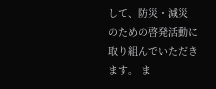して、防災・減災 のための啓発活動に取り組んでいただきます。 ま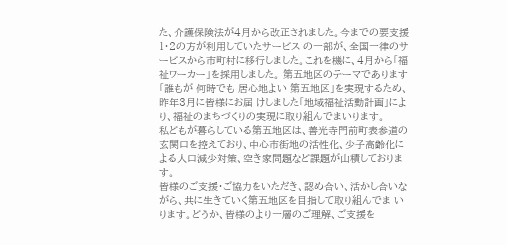た、介護保険法が4月から改正されました。今までの要支援1・2の方が利用していたサービス の一部が、全国一律のサービスから市町村に移行しました。これを機に、4月から「福祉ワーカー」を採用しました。 第五地区のテーマであります「誰もが 何時でも 居心地よい 第五地区」を実現するため、昨年3月に皆様にお届 けしました「地域福祉活動計画」により、福祉のまちづくりの実現に取り組んでまいります。
私どもが暮らしている第五地区は、善光寺門前町表参道の玄関口を控えており、中心市街地の活性化、少子高齢化に よる人口減少対策、空き家問題など課題が山積しております。
皆様のご支援・ご協力をいただき、認め合い、活かし合いながら、共に生きていく第五地区を目指して取り組んでま いります。どうか、皆様のより一層のご理解、ご支援を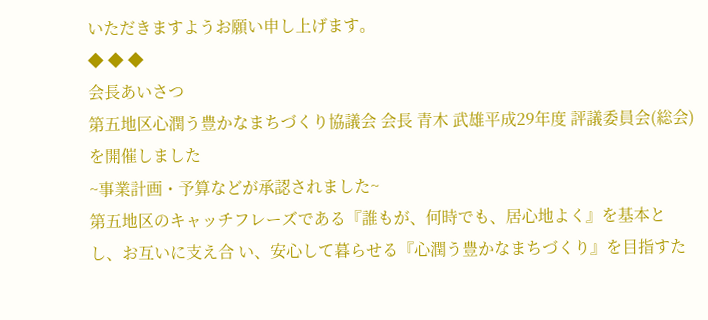いただきますようお願い申し上げます。
◆ ◆ ◆
会長あいさつ
第五地区心潤う豊かなまちづくり協議会 会長 青木 武雄平成29年度 評議委員会(総会)を開催しました
~事業計画・予算などが承認されました~
第五地区のキャッチフレーズである『誰もが、何時でも、居心地よく』を基本とし、お互いに支え合 い、安心して暮らせる『心潤う豊かなまちづくり』を目指すた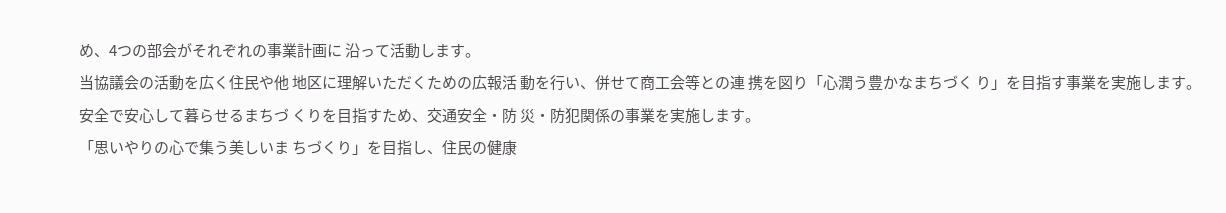め、4つの部会がそれぞれの事業計画に 沿って活動します。
当協議会の活動を広く住民や他 地区に理解いただくための広報活 動を行い、併せて商工会等との連 携を図り「心潤う豊かなまちづく り」を目指す事業を実施します。
安全で安心して暮らせるまちづ くりを目指すため、交通安全・防 災・防犯関係の事業を実施します。
「思いやりの心で集う美しいま ちづくり」を目指し、住民の健康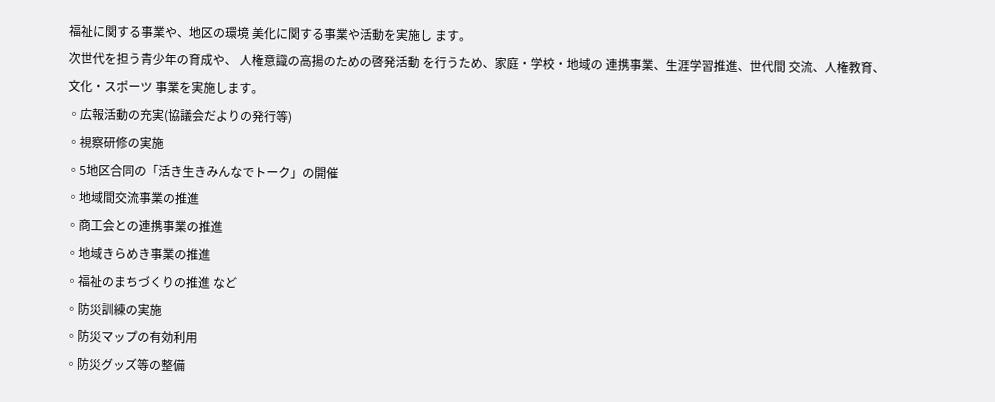福祉に関する事業や、地区の環境 美化に関する事業や活動を実施し ます。
次世代を担う青少年の育成や、 人権意識の高揚のための啓発活動 を行うため、家庭・学校・地域の 連携事業、生涯学習推進、世代間 交流、人権教育、文化・スポーツ 事業を実施します。
◦広報活動の充実(協議会だよりの発行等)
◦視察研修の実施
◦5地区合同の「活き生きみんなでトーク」の開催
◦地域間交流事業の推進
◦商工会との連携事業の推進
◦地域きらめき事業の推進
◦福祉のまちづくりの推進 など
◦防災訓練の実施
◦防災マップの有効利用
◦防災グッズ等の整備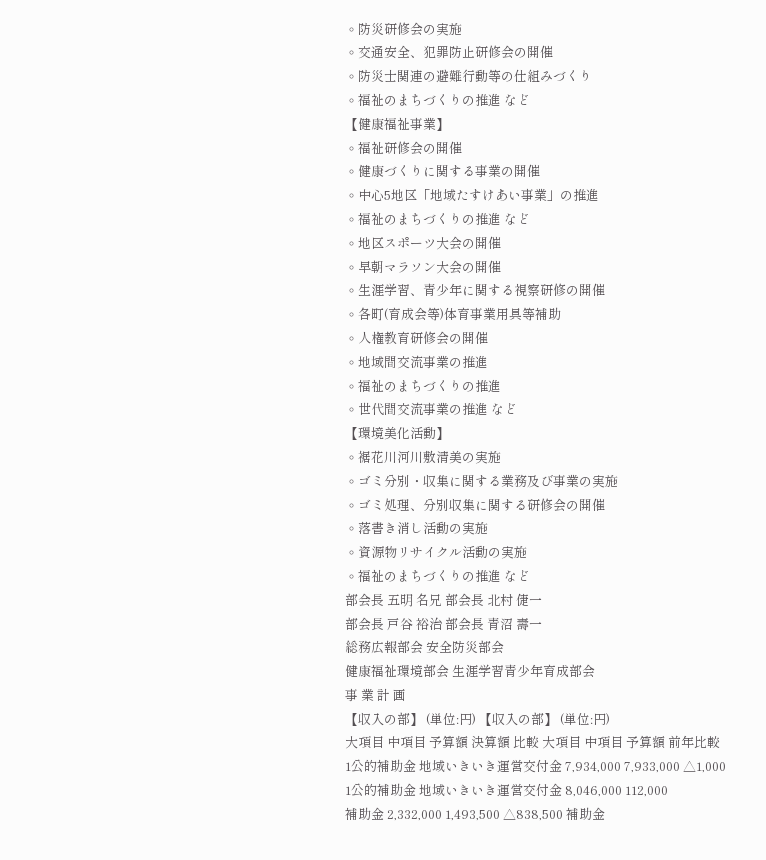◦防災研修会の実施
◦交通安全、犯罪防止研修会の開催
◦防災士関連の避難行動等の仕組みづくり
◦福祉のまちづくりの推進 など
【健康福祉事業】
◦福祉研修会の開催
◦健康づくりに関する事業の開催
◦中心5地区「地域たすけあい事業」の推進
◦福祉のまちづくりの推進 など
◦地区スポーツ大会の開催
◦早朝マラソン大会の開催
◦生涯学習、青少年に関する視察研修の開催
◦各町(育成会等)体育事業用具等補助
◦人権教育研修会の開催
◦地域間交流事業の推進
◦福祉のまちづくりの推進
◦世代間交流事業の推進 など
【環境美化活動】
◦裾花川河川敷清美の実施
◦ゴミ分別・収集に関する業務及び事業の実施
◦ゴミ処理、分別収集に関する研修会の開催
◦落書き消し活動の実施
◦資源物リサイクル活動の実施
◦福祉のまちづくりの推進 など
部会長 五明 名兄 部会長 北村 倢一
部会長 戸谷 裕治 部会長 青沼 壽一
総務広報部会 安全防災部会
健康福祉環境部会 生涯学習青少年育成部会
事 業 計 画
【収入の部】 (単位:円) 【収入の部】 (単位:円)
大項目 中項目 予算額 決算額 比較 大項目 中項目 予算額 前年比較
1公的補助金 地域いきいき運営交付金 7,934,000 7,933,000 △1,000
1公的補助金 地域いきいき運営交付金 8,046,000 112,000
補助金 2,332,000 1,493,500 △838,500 補助金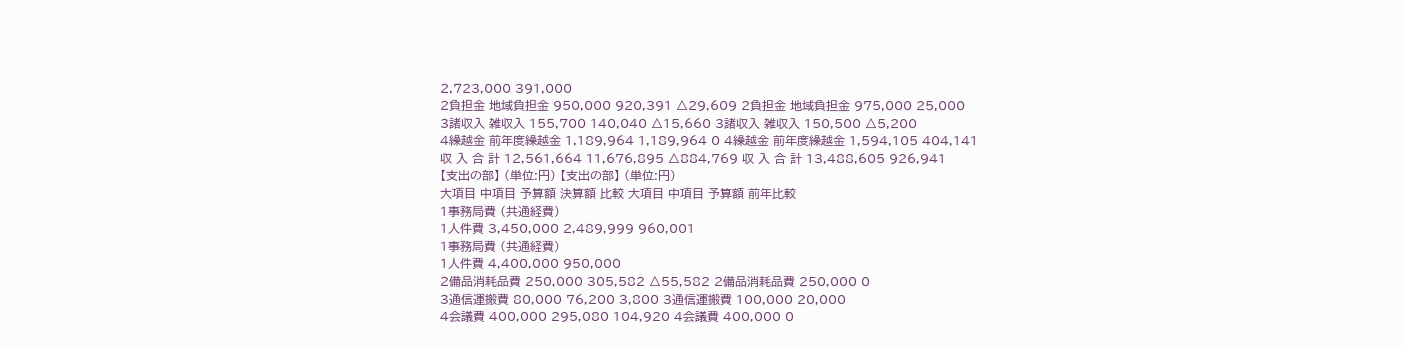2,723,000 391,000
2負担金 地域負担金 950,000 920,391 △29,609 2負担金 地域負担金 975,000 25,000
3諸収入 雑収入 155,700 140,040 △15,660 3諸収入 雑収入 150,500 △5,200
4繰越金 前年度繰越金 1,189,964 1,189,964 0 4繰越金 前年度繰越金 1,594,105 404,141
収 入 合 計 12,561,664 11,676,895 △884,769 収 入 合 計 13,488,605 926,941
【支出の部】 (単位:円) 【支出の部】 (単位:円)
大項目 中項目 予算額 決算額 比較 大項目 中項目 予算額 前年比較
1事務局費 (共通経費)
1人件費 3,450,000 2,489,999 960,001
1事務局費 (共通経費)
1人件費 4,400,000 950,000
2備品消耗品費 250,000 305,582 △55,582 2備品消耗品費 250,000 0
3通信運搬費 80,000 76,200 3,800 3通信運搬費 100,000 20,000
4会議費 400,000 295,080 104,920 4会議費 400,000 0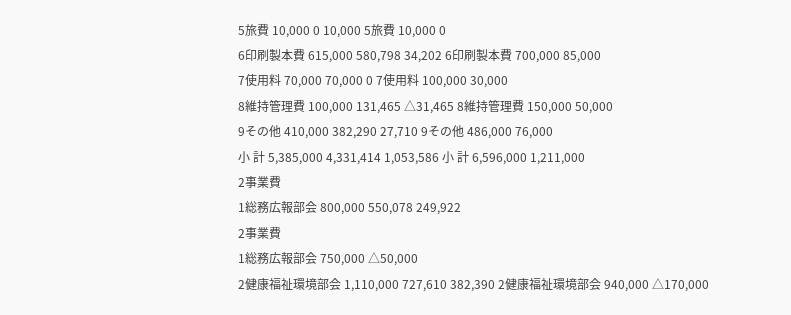5旅費 10,000 0 10,000 5旅費 10,000 0
6印刷製本費 615,000 580,798 34,202 6印刷製本費 700,000 85,000
7使用料 70,000 70,000 0 7使用料 100,000 30,000
8維持管理費 100,000 131,465 △31,465 8維持管理費 150,000 50,000
9その他 410,000 382,290 27,710 9その他 486,000 76,000
小 計 5,385,000 4,331,414 1,053,586 小 計 6,596,000 1,211,000
2事業費
1総務広報部会 800,000 550,078 249,922
2事業費
1総務広報部会 750,000 △50,000
2健康福祉環境部会 1,110,000 727,610 382,390 2健康福祉環境部会 940,000 △170,000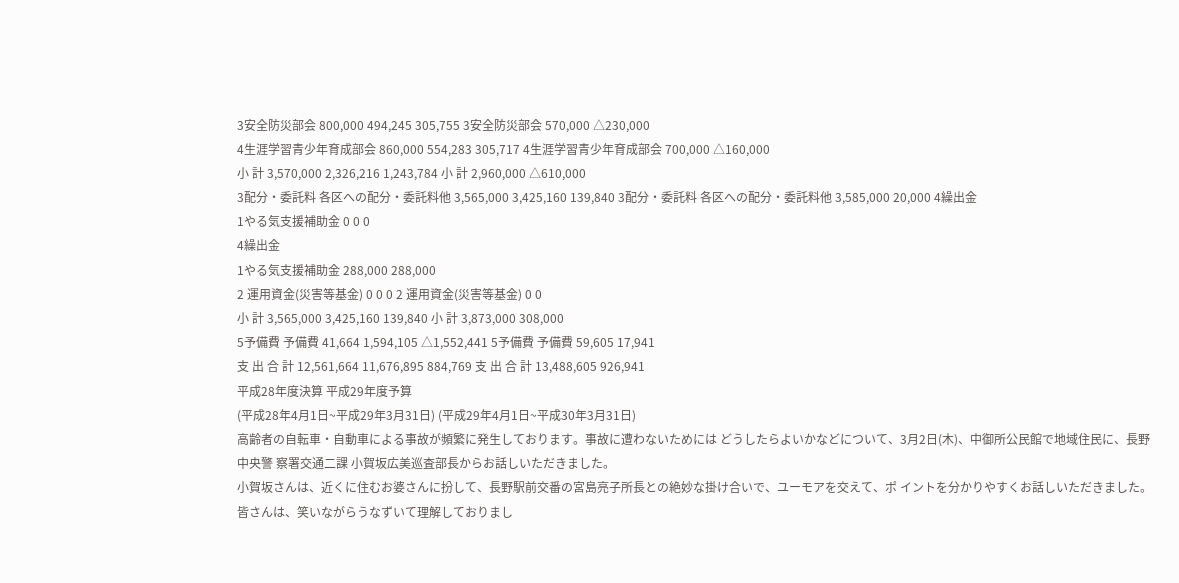3安全防災部会 800,000 494,245 305,755 3安全防災部会 570,000 △230,000
4生涯学習青少年育成部会 860,000 554,283 305,717 4生涯学習青少年育成部会 700,000 △160,000
小 計 3,570,000 2,326,216 1,243,784 小 計 2,960,000 △610,000
3配分・委託料 各区への配分・委託料他 3,565,000 3,425,160 139,840 3配分・委託料 各区への配分・委託料他 3,585,000 20,000 4繰出金
1やる気支援補助金 0 0 0
4繰出金
1やる気支援補助金 288,000 288,000
2 運用資金(災害等基金) 0 0 0 2 運用資金(災害等基金) 0 0
小 計 3,565,000 3,425,160 139,840 小 計 3,873,000 308,000
5予備費 予備費 41,664 1,594,105 △1,552,441 5予備費 予備費 59,605 17,941
支 出 合 計 12,561,664 11,676,895 884,769 支 出 合 計 13,488,605 926,941
平成28年度決算 平成29年度予算
(平成28年4月1日~平成29年3月31日) (平成29年4月1日~平成30年3月31日)
高齢者の自転車・自動車による事故が頻繁に発生しております。事故に遭わないためには どうしたらよいかなどについて、3月2日(木)、中御所公民館で地域住民に、長野中央警 察署交通二課 小賀坂広美巡査部長からお話しいただきました。
小賀坂さんは、近くに住むお婆さんに扮して、長野駅前交番の宮島亮子所長との絶妙な掛け合いで、ユーモアを交えて、ポ イントを分かりやすくお話しいただきました。皆さんは、笑いながらうなずいて理解しておりまし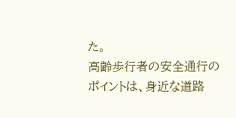た。
高齢歩行者の安全通行のポイントは、身近な道路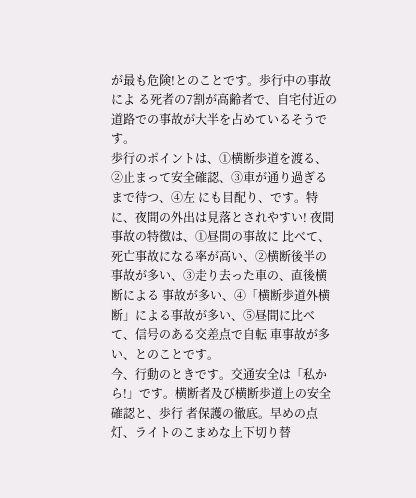が最も危険!とのことです。歩行中の事故によ る死者の7割が高齢者で、自宅付近の道路での事故が大半を占めているそうです。
歩行のポイントは、①横断歩道を渡る、②止まって安全確認、③車が通り過ぎるまで待つ、④左 にも目配り、です。特に、夜間の外出は見落とされやすい! 夜間事故の特徴は、①昼間の事故に 比べて、死亡事故になる率が高い、②横断後半の事故が多い、③走り去った車の、直後横断による 事故が多い、④「横断歩道外横断」による事故が多い、⑤昼間に比べて、信号のある交差点で自転 車事故が多い、とのことです。
今、行動のときです。交通安全は「私から!」です。横断者及び横断歩道上の安全確認と、歩行 者保護の徹底。早めの点灯、ライトのこまめな上下切り替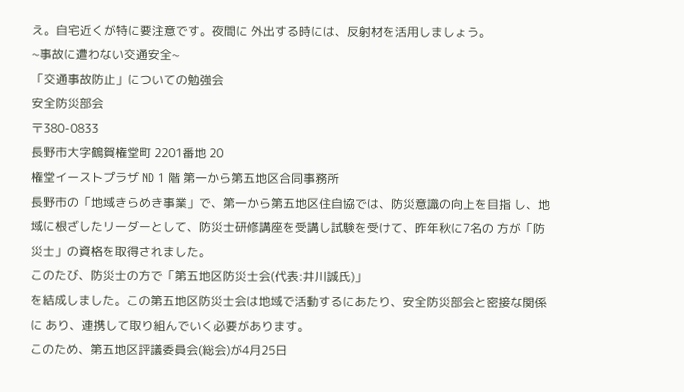え。自宅近くが特に要注意です。夜間に 外出する時には、反射材を活用しましょう。
~事故に遭わない交通安全~
「交通事故防止」についての勉強会
安全防災部会
〒380-0833
長野市大字鶴賀権堂町 2201番地 20
権堂イーストプラザ ND 1 階 第一から第五地区合同事務所
長野市の「地域きらめき事業」で、第一から第五地区住自協では、防災意識の向上を目指 し、地域に根ざしたリーダーとして、防災士研修講座を受講し試験を受けて、昨年秋に7名の 方が「防災士」の資格を取得されました。
このたび、防災士の方で「第五地区防災士会(代表:井川誠氏)」
を結成しました。この第五地区防災士会は地域で活動するにあたり、安全防災部会と密接な関係に あり、連携して取り組んでいく必要があります。
このため、第五地区評議委員会(総会)が4月25日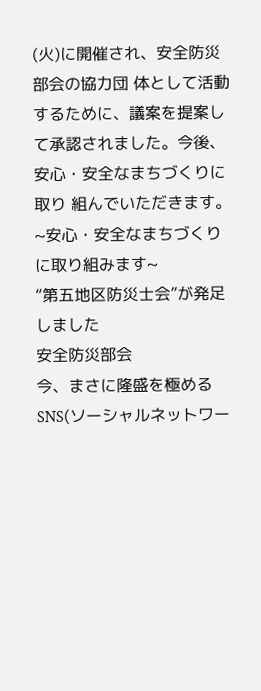(火)に開催され、安全防災部会の協力団 体として活動するために、議案を提案して承認されました。今後、安心・安全なまちづくりに取り 組んでいただきます。
~安心・安全なまちづくりに取り組みます~
“第五地区防災士会”が発足しました
安全防災部会
今、まさに隆盛を極めるSNS(ソーシャルネットワー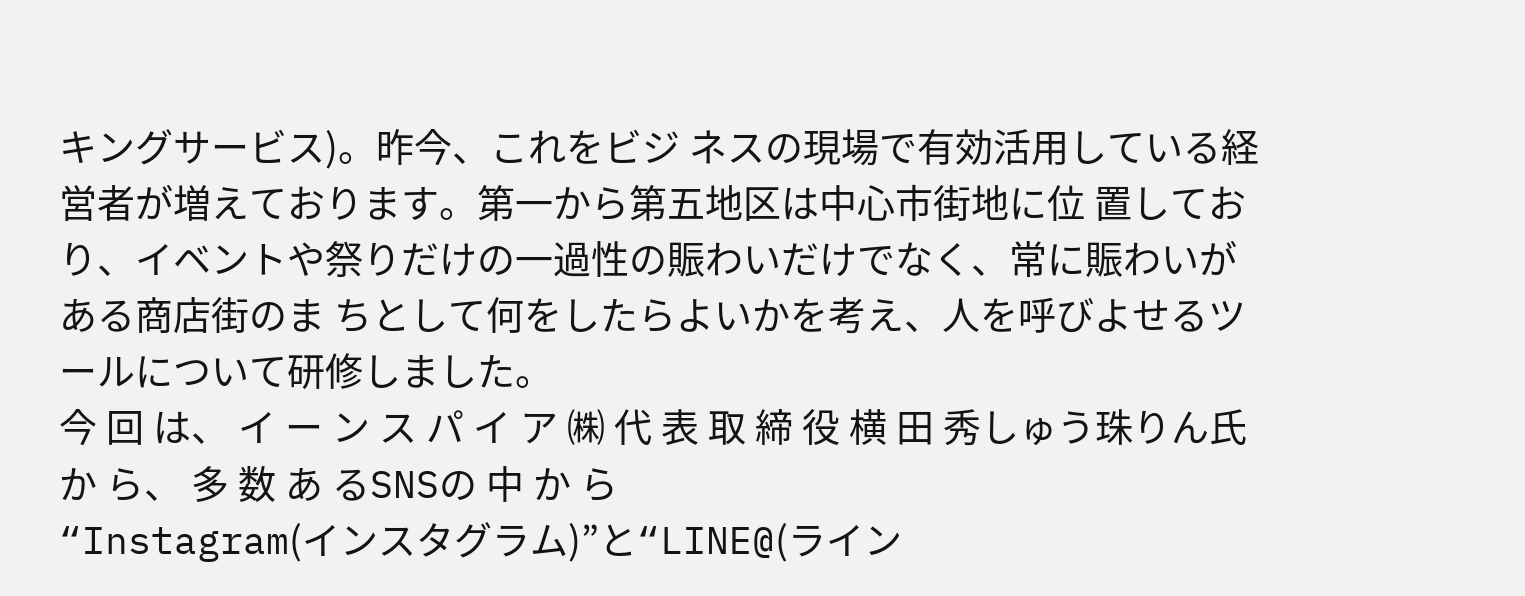キングサービス)。昨今、これをビジ ネスの現場で有効活用している経営者が増えております。第一から第五地区は中心市街地に位 置しており、イベントや祭りだけの一過性の賑わいだけでなく、常に賑わいがある商店街のま ちとして何をしたらよいかを考え、人を呼びよせるツールについて研修しました。
今 回 は、 イ ー ン ス パ イ ア ㈱ 代 表 取 締 役 横 田 秀しゅう珠りん氏 か ら、 多 数 あ るSNSの 中 か ら
“Instagram(インスタグラム)”と“LINE@(ライン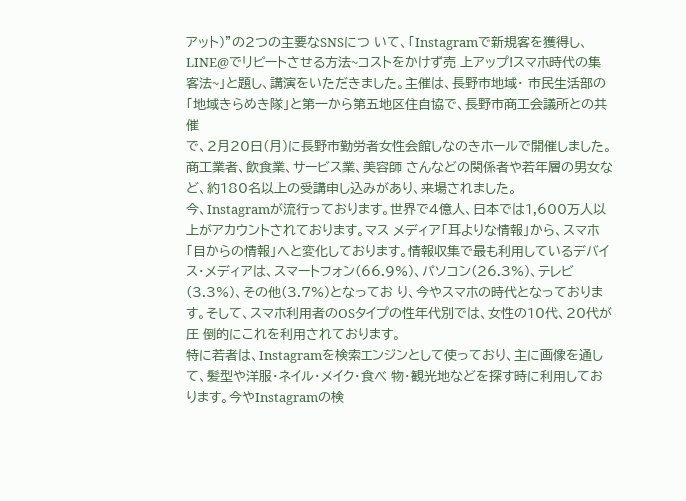アット)”の2つの主要なSNSにつ いて、「Instagramで新規客を獲得し、LINE@でリピートさせる方法~コストをかけず売 上アップ!スマホ時代の集客法~」と題し、講演をいただきました。主催は、長野市地域・ 市民生活部の「地域きらめき隊」と第一から第五地区住自協で、長野市商工会議所との共催
で、2月20日(月)に長野市勤労者女性会館しなのきホールで開催しました。商工業者、飲食業、サービス業、美容師 さんなどの関係者や若年層の男女など、約180名以上の受講申し込みがあり、来場されました。
今、Instagramが流行っております。世界で4億人、日本では1,600万人以上がアカウントされております。マス メディア「耳よりな情報」から、スマホ「目からの情報」へと変化しております。情報収集で最も利用しているデバイ ス・メディアは、スマートフォン(66.9%)、パソコン(26.3%)、テレビ(3.3%)、その他(3.7%)となってお り、今やスマホの時代となっております。そして、スマホ利用者のOSタイプの性年代別では、女性の10代、20代が圧 倒的にこれを利用されております。
特に若者は、Instagramを検索エンジンとして使っており、主に画像を通して、髪型や洋服・ネイル・メイク・食べ 物・観光地などを探す時に利用しております。今やInstagramの検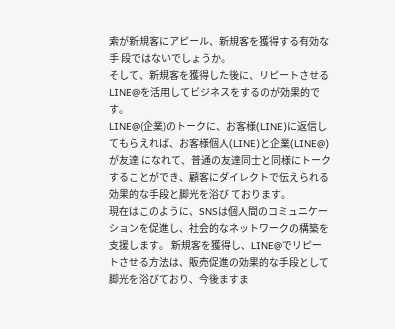索が新規客にアピール、新規客を獲得する有効な手 段ではないでしょうか。
そして、新規客を獲得した後に、リピートさせるLINE@を活用してビジネスをするのが効果的です。
LINE@(企業)のトークに、お客様(LINE)に返信してもらえれば、お客様個人(LINE)と企業(LINE@)が友達 になれて、普通の友達同士と同様にトークすることができ、顧客にダイレクトで伝えられる効果的な手段と脚光を浴び ております。
現在はこのように、SNSは個人間のコミュニケーションを促進し、社会的なネットワークの構築を支援します。 新規客を獲得し、LINE@でリピートさせる方法は、販売促進の効果的な手段として脚光を浴びており、今後ますま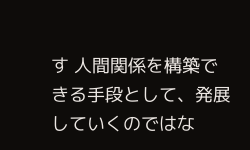す 人間関係を構築できる手段として、発展していくのではな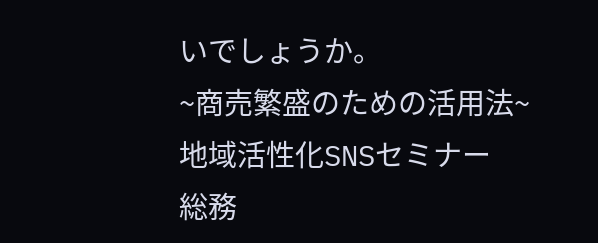いでしょうか。
~商売繁盛のための活用法~
地域活性化SNSセミナー
総務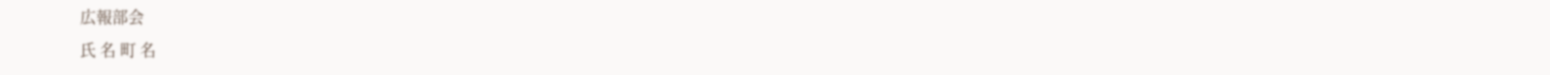広報部会
氏 名 町 名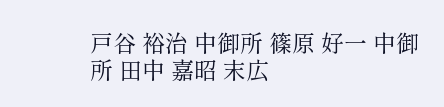戸谷 裕治 中御所 篠原 好一 中御所 田中 嘉昭 末広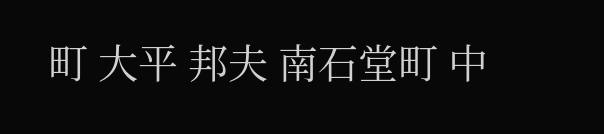町 大平 邦夫 南石堂町 中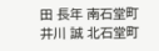田 長年 南石堂町 井川 誠 北石堂町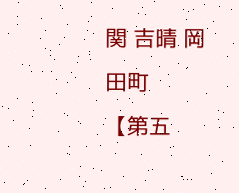関 吉晴 岡田町
【第五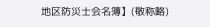地区防災士会名簿】(敬称略)